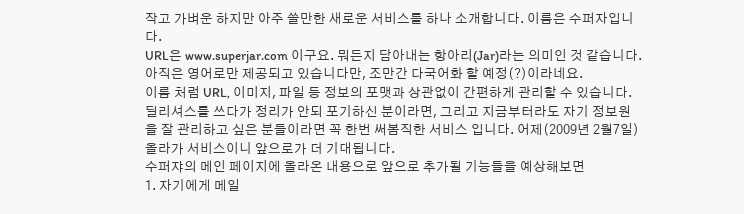작고 가벼운 하지만 아주 쓸만한 새로운 서비스를 하나 소개합니다. 이름은 수퍼자입니다.
URL은 www.superjar.com 이구요. 뭐든지 담아내는 항아리(Jar)라는 의미인 것 같습니다. 아직은 영어로만 제공되고 있습니다만, 조만간 다국어화 할 예정(?)이라네요.
이름 처럼 URL, 이미지, 파일 등 정보의 포맷과 상관없이 간편하게 관리할 수 있습니다.
딜리셔스를 쓰다가 정리가 안되 포기하신 분이라면, 그리고 지금부터라도 자기 정보원을 잘 관리하고 싶은 분들이라면 꼭 한번 써봄직한 서비스 입니다. 어제(2009년 2월7일)올라가 서비스이니 앞으로가 더 기대됩니다.
수퍼쟈의 메인 페이지에 올라온 내용으로 앞으로 추가될 기능들을 예상해보면
1. 자기에게 메일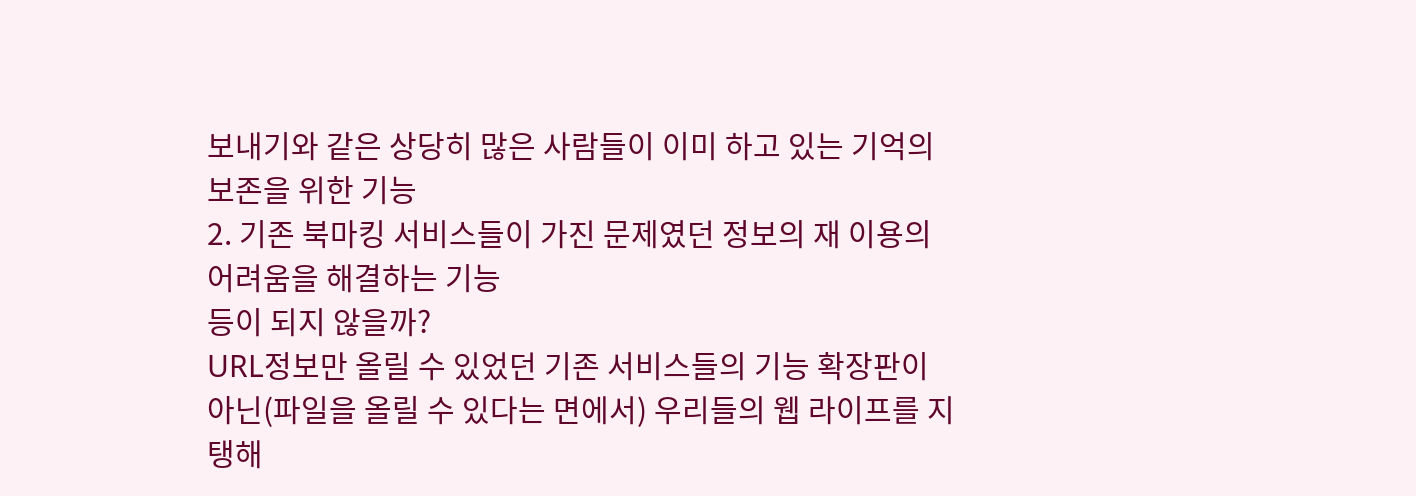보내기와 같은 상당히 많은 사람들이 이미 하고 있는 기억의 보존을 위한 기능
2. 기존 북마킹 서비스들이 가진 문제였던 정보의 재 이용의 어려움을 해결하는 기능
등이 되지 않을까?
URL정보만 올릴 수 있었던 기존 서비스들의 기능 확장판이 아닌(파일을 올릴 수 있다는 면에서) 우리들의 웹 라이프를 지탱해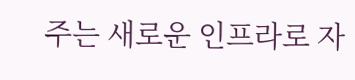주는 새로운 인프라로 자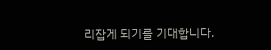리잡게 되기를 기대합니다.